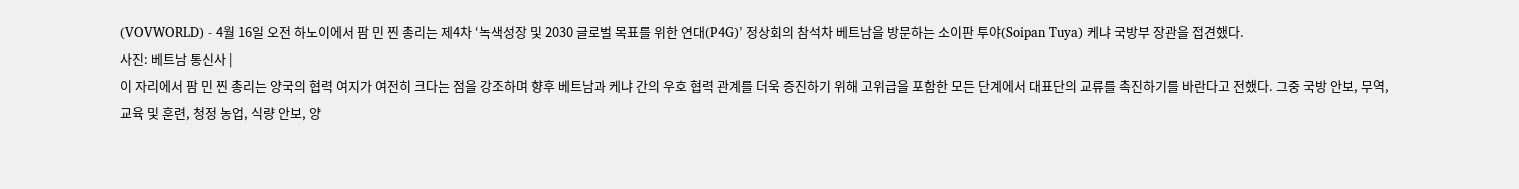(VOVWORLD) - 4월 16일 오전 하노이에서 팜 민 찐 총리는 제4차 ‘녹색성장 및 2030 글로벌 목표를 위한 연대(P4G)’ 정상회의 참석차 베트남을 방문하는 소이판 투야(Soipan Tuya) 케냐 국방부 장관을 접견했다.
사진: 베트남 통신사 |
이 자리에서 팜 민 찐 총리는 양국의 협력 여지가 여전히 크다는 점을 강조하며 향후 베트남과 케냐 간의 우호 협력 관계를 더욱 증진하기 위해 고위급을 포함한 모든 단계에서 대표단의 교류를 촉진하기를 바란다고 전했다. 그중 국방 안보, 무역, 교육 및 훈련, 청정 농업, 식량 안보, 양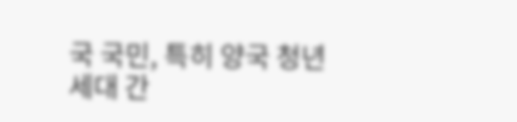국 국민, 특히 양국 청년 세대 간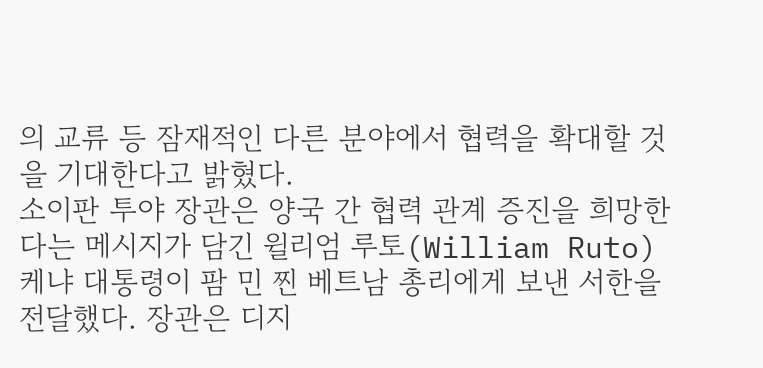의 교류 등 잠재적인 다른 분야에서 협력을 확대할 것을 기대한다고 밝혔다.
소이판 투야 장관은 양국 간 협력 관계 증진을 희망한다는 메시지가 담긴 윌리엄 루토(William Ruto) 케냐 대통령이 팜 민 찐 베트남 총리에게 보낸 서한을 전달했다. 장관은 디지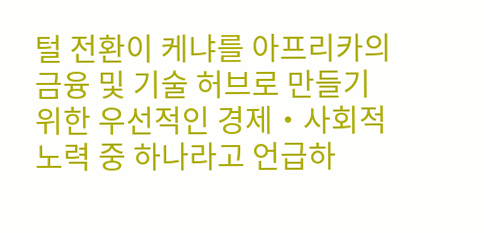털 전환이 케냐를 아프리카의 금융 및 기술 허브로 만들기 위한 우선적인 경제‧사회적 노력 중 하나라고 언급하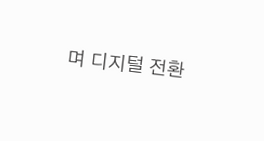며 디지털 전환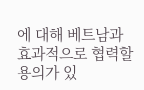에 대해 베트남과 효과적으로 협력할 용의가 있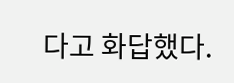다고 화답했다.